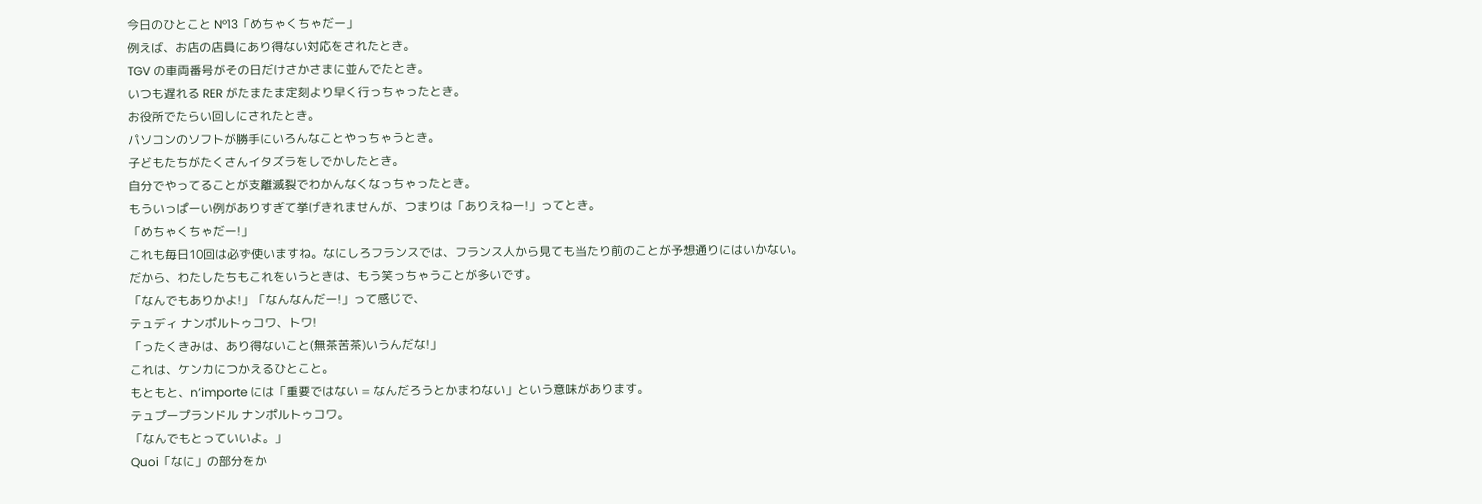今日のひとこと Nº13「めちゃくちゃだー」
例えば、お店の店員にあり得ない対応をされたとき。
TGV の車両番号がその日だけさかさまに並んでたとき。
いつも遅れる RER がたまたま定刻より早く行っちゃったとき。
お役所でたらい回しにされたとき。
パソコンのソフトが勝手にいろんなことやっちゃうとき。
子どもたちがたくさんイタズラをしでかしたとき。
自分でやってることが支離滅裂でわかんなくなっちゃったとき。
もういっぱーい例がありすぎて挙げきれませんが、つまりは「ありえねー!」ってとき。
「めちゃくちゃだー!」
これも毎日10回は必ず使いますね。なにしろフランスでは、フランス人から見ても当たり前のことが予想通りにはいかない。
だから、わたしたちもこれをいうときは、もう笑っちゃうことが多いです。
「なんでもありかよ!」「なんなんだー!」って感じで、
テュディ ナンポルトゥコワ、トワ!
「ったくきみは、あり得ないこと(無茶苦茶)いうんだな!」
これは、ケンカにつかえるひとこと。
もともと、n’importe には「重要ではない = なんだろうとかまわない」という意味があります。
テュプープランドル ナンポルトゥコワ。
「なんでもとっていいよ。」
Quoi「なに」の部分をか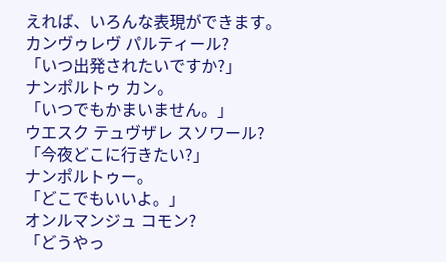えれば、いろんな表現ができます。
カンヴゥレヴ パルティール?
「いつ出発されたいですか?」
ナンポルトゥ カン。
「いつでもかまいません。」
ウエスク テュヴザレ スソワール?
「今夜どこに行きたい?」
ナンポルトゥー。
「どこでもいいよ。」
オンルマンジュ コモン?
「どうやっ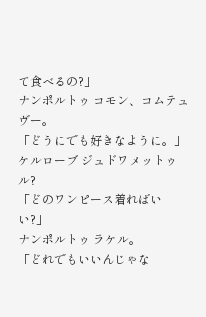て食べるの?」
ナンポルトゥ コモン、コムテュヴー。
「どうにでも好きなように。」
ケルローブ ジュドワメットゥル?
「どのワンピース着ればいい?」
ナンポルトゥ ラケル。
「どれでもいいんじゃな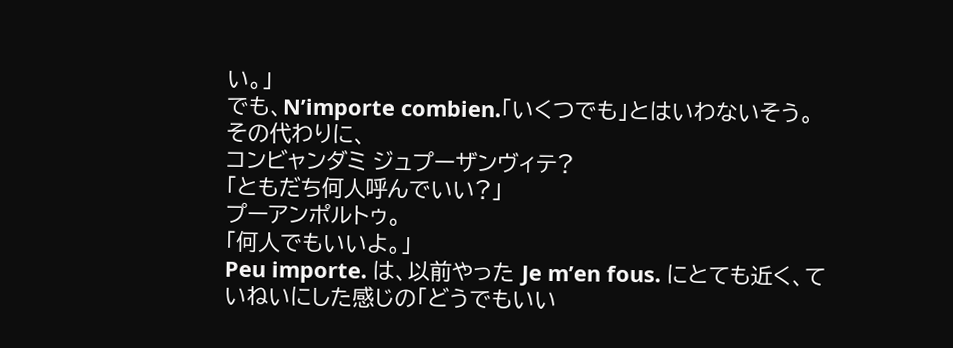い。」
でも、N’importe combien.「いくつでも」とはいわないそう。
その代わりに、
コンビャンダミ ジュプーザンヴィテ?
「ともだち何人呼んでいい?」
プーアンポルトゥ。
「何人でもいいよ。」
Peu importe. は、以前やった Je m’en fous. にとても近く、ていねいにした感じの「どうでもいい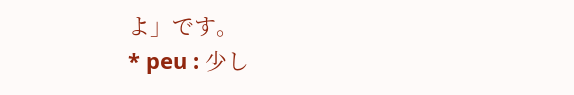よ」です。
* peu : 少し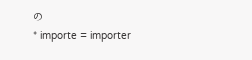の
* importe = importer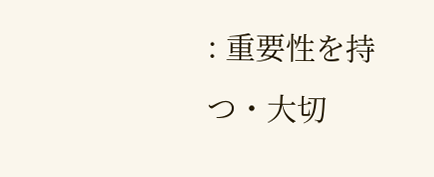: 重要性を持つ・大切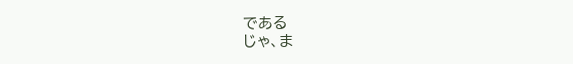である
じゃ、ま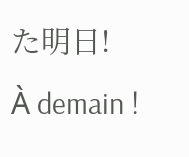た明日!
À demain !